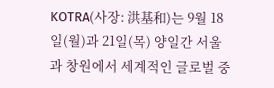KOTRA(사장: 洪基和)는 9월 18일(월)과 21일(목) 양일간 서울과 창원에서 세계적인 글로벌 중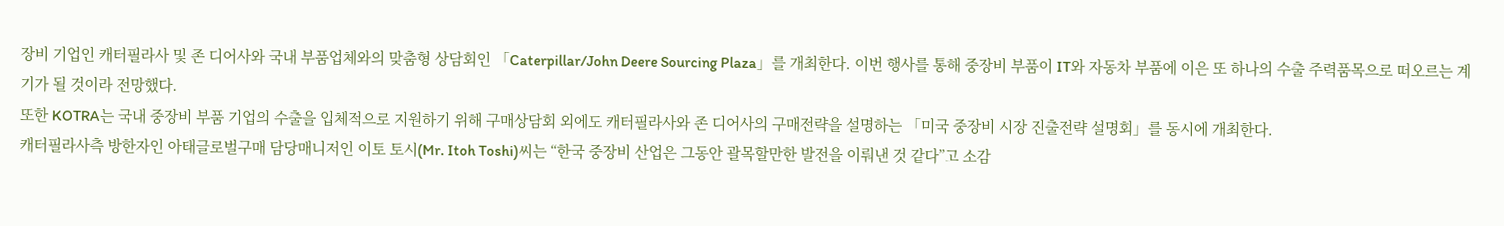장비 기업인 캐터필라사 및 존 디어사와 국내 부품업체와의 맞춤형 상담회인 「Caterpillar/John Deere Sourcing Plaza」를 개최한다. 이번 행사를 통해 중장비 부품이 IT와 자동차 부품에 이은 또 하나의 수출 주력품목으로 떠오르는 계기가 될 것이라 전망했다.
또한 KOTRA는 국내 중장비 부품 기업의 수출을 입체적으로 지원하기 위해 구매상담회 외에도 캐터필라사와 존 디어사의 구매전략을 설명하는 「미국 중장비 시장 진출전략 설명회」를 동시에 개최한다.
캐터필라사측 방한자인 아태글로벌구매 담당매니저인 이토 토시(Mr. Itoh Toshi)씨는 “한국 중장비 산업은 그동안 괄목할만한 발전을 이뤄낸 것 같다”고 소감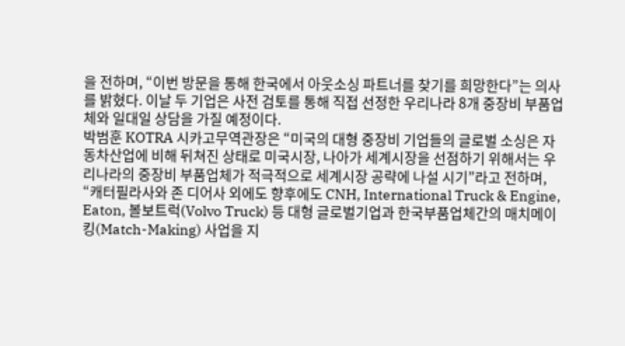을 전하며, “이번 방문을 통해 한국에서 아웃소싱 파트너를 찾기를 희망한다”는 의사를 밝혔다. 이날 두 기업은 사전 검토를 통해 직접 선정한 우리나라 8개 중장비 부품업체와 일대일 상담을 가질 예정이다.
박범훈 KOTRA 시카고무역관장은 “미국의 대형 중장비 기업들의 글로벌 소싱은 자동차산업에 비해 뒤쳐진 상태로 미국시장, 나아가 세계시장을 선점하기 위해서는 우리나라의 중장비 부품업체가 적극적으로 세계시장 공략에 나설 시기”라고 전하며, “캐터필라사와 존 디어사 외에도 향후에도 CNH, International Truck & Engine, Eaton, 볼보트럭(Volvo Truck) 등 대형 글로벌기업과 한국부품업체간의 매치메이킹(Match-Making) 사업을 지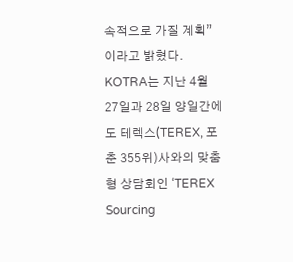속적으로 가질 계획”이라고 밝혔다.
KOTRA는 지난 4월 27일과 28일 양일간에도 테렉스(TEREX, 포춘 355위)사와의 맞춤형 상담회인 ‘TEREX Sourcing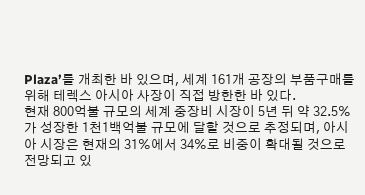Plaza’를 개최한 바 있으며, 세계 161개 공장의 부품구매를 위해 테렉스 아시아 사장이 직접 방한한 바 있다.
현재 800억불 규모의 세계 중장비 시장이 5년 뒤 약 32.5%가 성장한 1천1백억불 규모에 달할 것으로 추정되며, 아시아 시장은 현재의 31%에서 34%로 비중이 확대될 것으로 전망되고 있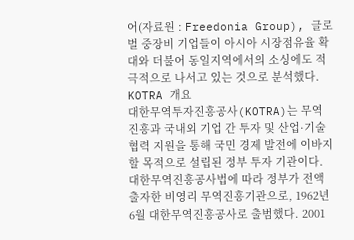어(자료원 : Freedonia Group), 글로벌 중장비 기업들이 아시아 시장점유율 확대와 더불어 동일지역에서의 소싱에도 적극적으로 나서고 있는 것으로 분석했다.
KOTRA 개요
대한무역투자진흥공사(KOTRA)는 무역 진흥과 국내외 기업 간 투자 및 산업·기술 협력 지원을 통해 국민 경제 발전에 이바지할 목적으로 설립된 정부 투자 기관이다. 대한무역진흥공사법에 따라 정부가 전액 출자한 비영리 무역진흥기관으로, 1962년 6월 대한무역진흥공사로 출범했다. 2001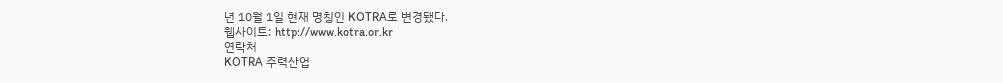년 10월 1일 현재 명칭인 KOTRA로 변경됐다.
웹사이트: http://www.kotra.or.kr
연락처
KOTRA 주력산업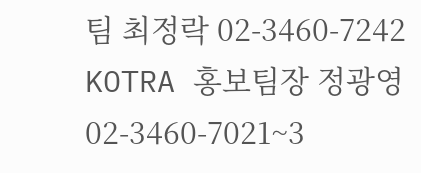팀 최정락 02-3460-7242
KOTRA 홍보팀장 정광영 02-3460-7021~3